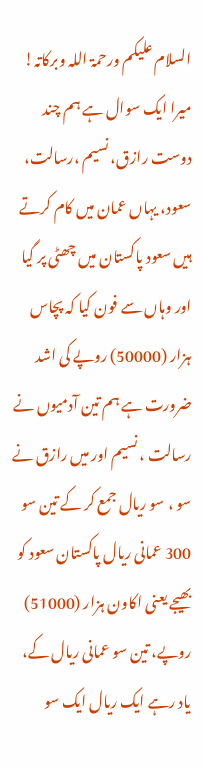السلام علیکم ورحمۃ اللہ وبرکاتہ!
میرا ایک سوال ہے ہم چند دوست رازق، نسیم ،رسالت، سعود، یہاں عمان میں کام کرتے ہیں سعود پاکستان میں چھٹی پر گیا اور وہاں سے فون کیا کہ پچاس ہزار (50000) روپے کی اشد ضرورت ہے ہم تین آدمیوں نے رسالت ، نسیم اور میں رازق نے سو ، سو ریال جمع کر کے تین سو 300 عمانی ریال پاکستان سعود کو بھیجے یعنی اکاون ہزار (51000) روپے، تین سو عمانی ریال کے، یاد رہے ایک ریال ایک سو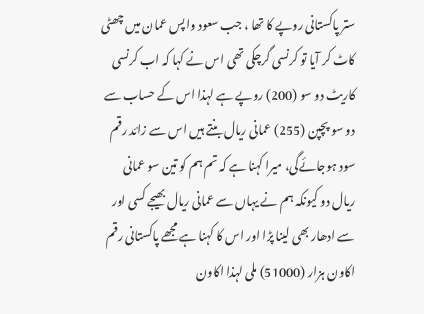ستر پاکستانی روپے کا تھا ، جب سعود واپس عمان میں چھٹی کاٹ کر آیا تو کرنسی گرچکی تھی اس نے کہا کہ اب کرنسی کاریٹ دو سو (200) روپے ہے لہذا اس کے حساب سے دو سو پچپن (255) عمانی ریال بنتے ہیں اس سے زائد رقم سود ہوجائےگی، میرا کہنا ہے کہ تم ہم کو تین سو عمانی ریال دو کیونکہ ہم نے یہاں سے عمانی ریال بھیجے کسی اور سے ادھار بھی لینا پڑا اور اس کا کہنا ہے مجھے پاکستانی رقم اکاون ہزار (51000) ملی لہذا اکاون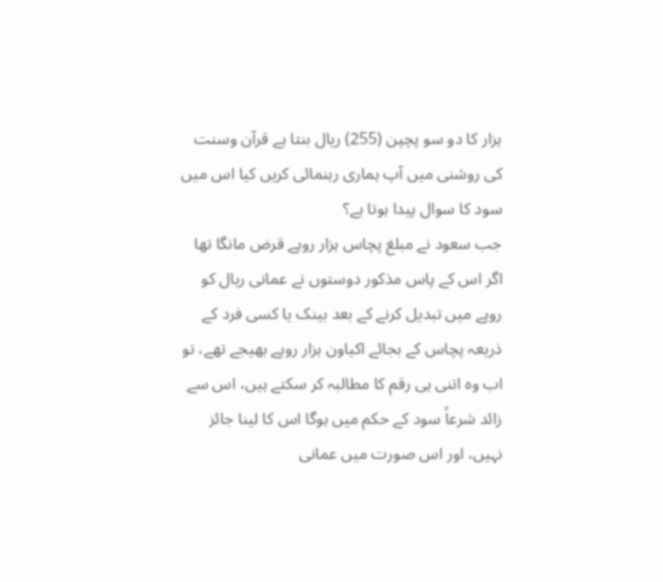ہزار کا دو سو پچپن (255) ریال بنتا ہے قرآن وسنت کی روشنی میں آپ ہماری رہنمائی کریں کیا اس میں سود کا سوال پیدا ہوتا ہے؟
جب سعود نے مبلغ پچاس ہزار روپے قرض مانگا تھا اگر اس کے پاس مذکور دوستوں نے عمانی ریال کو روپے میں تبدیل کرنے کے بعد بینک یا کسی فرد کے ذریعہ پچاس کے بجائے اکیاون ہزار روپے بھیجے تھے، تو اب وہ اتنی ہی رقم کا مطالبہ کر سکتے ہیں، اس سے زائد شرعاً سود کے حکم میں ہوگا اس کا لینا جائز نہیں، اور اس صورت میں عمانی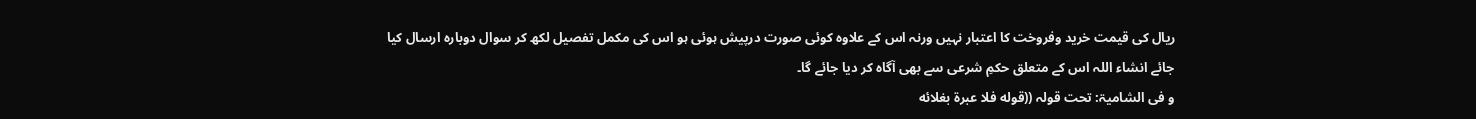ریال کی قیمت خرید وفروخت کا اعتبار نہیں ورنہ اس کے علاوہ کوئی صورت درپیش ہوئی ہو اس کی مکمل تفصیل لکھ کر سوال دوبارہ ارسال کیا جائے انشاء اللہ اس کے متعلق حکمِ شرعی سے بھی آگاہ کر دیا جائے گا۔
و فی الشامیۃ: تحت قولہ ((قوله فلا عبرة بغلائه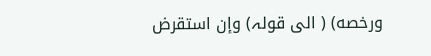ورخصه) ( الی قولہ) وإن استقرض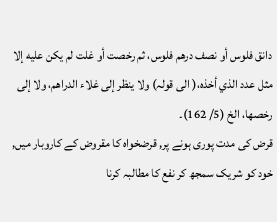دانق فلوس أو نصف درهم فلوس، ثم رخصت أو غلت لم يكن عليه إلا مثل عدد الذي أخذه،( الی قولہ) ولا ينظر إلى غلاء الدراهم، ولا إلى رخصها، الخ (5/ 162)۔
قرض کی مدت پوری ہونے پر, قرضخواہ کا مقروض کے کاروبار میں, خود کو شریک سمجھ کر نفع کا مطالبہ کرنا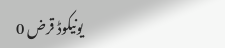یونیکوڈ قرض 0